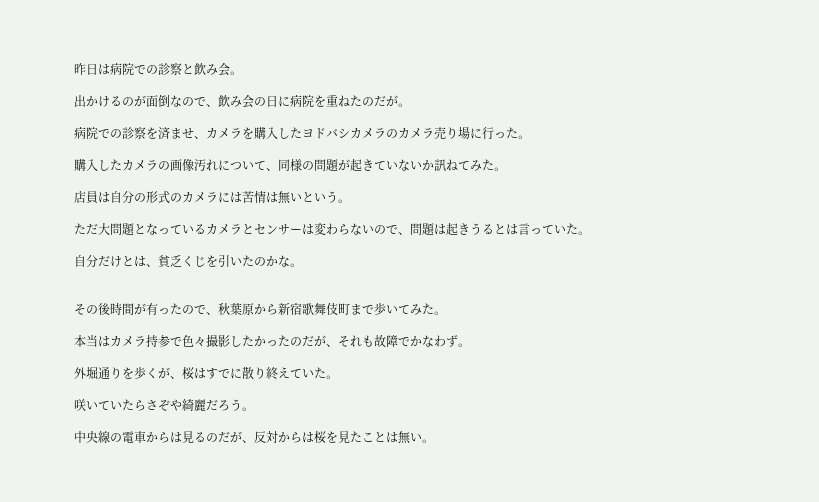昨日は病院での診察と飲み会。

出かけるのが面倒なので、飲み会の日に病院を重ねたのだが。

病院での診察を済ませ、カメラを購入したヨドバシカメラのカメラ売り場に行った。

購入したカメラの画像汚れについて、同様の問題が起きていないか訊ねてみた。

店員は自分の形式のカメラには苦情は無いという。

ただ大問題となっているカメラとセンサーは変わらないので、問題は起きうるとは言っていた。

自分だけとは、貧乏くじを引いたのかな。


その後時間が有ったので、秋葉原から新宿歌舞伎町まで歩いてみた。

本当はカメラ持参で色々撮影したかったのだが、それも故障でかなわず。

外堀通りを歩くが、桜はすでに散り終えていた。

咲いていたらさぞや綺麗だろう。

中央線の電車からは見るのだが、反対からは桜を見たことは無い。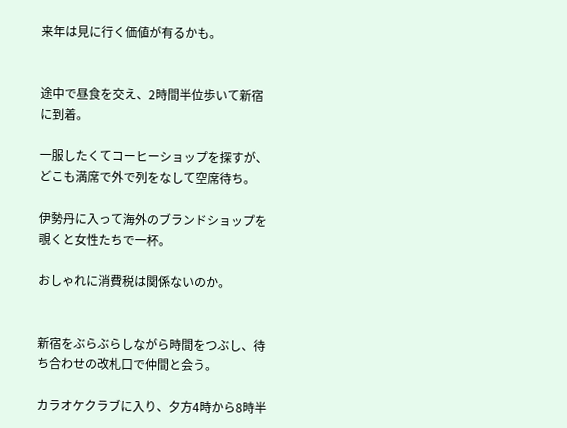来年は見に行く価値が有るかも。


途中で昼食を交え、2時間半位歩いて新宿に到着。

一服したくてコーヒーショップを探すが、どこも満席で外で列をなして空席待ち。

伊勢丹に入って海外のブランドショップを覗くと女性たちで一杯。

おしゃれに消費税は関係ないのか。


新宿をぶらぶらしながら時間をつぶし、待ち合わせの改札口で仲間と会う。

カラオケクラブに入り、夕方4時から8時半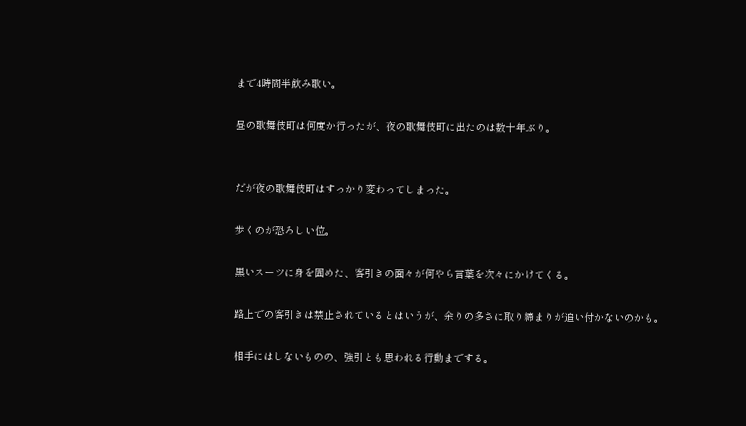まで4時間半飲み歌い。

昼の歌舞伎町は何度か行ったが、夜の歌舞伎町に出たのは数十年ぶり。


だが夜の歌舞伎町はすっかり変わってしまった。

歩くのが恐ろしい位。

黒いスーツに身を固めた、客引きの面々が何やら言葉を次々にかけてくる。

路上での客引きは禁止されているとはいうが、余りの多さに取り締まりが追い付かないのかも。

相手にはしないものの、強引とも思われる行動までする。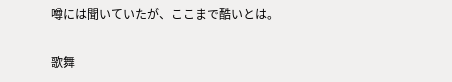噂には聞いていたが、ここまで酷いとは。

歌舞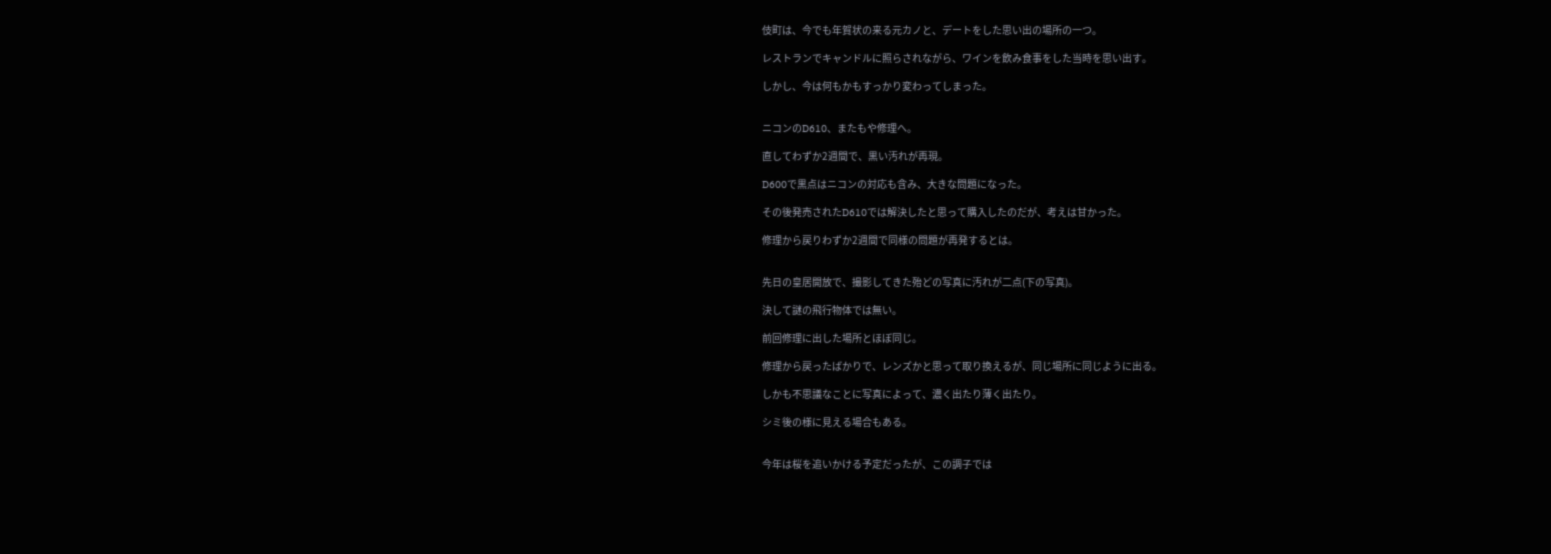伎町は、今でも年賀状の来る元カノと、デートをした思い出の場所の一つ。

レストランでキャンドルに照らされながら、ワインを飲み食事をした当時を思い出す。

しかし、今は何もかもすっかり変わってしまった。


ニコンのD610、またもや修理へ。

直してわずか2週間で、黒い汚れが再現。

D600で黒点はニコンの対応も含み、大きな問題になった。

その後発売されたD610では解決したと思って購入したのだが、考えは甘かった。

修理から戻りわずか2週間で同様の問題が再発するとは。


先日の皇居開放で、撮影してきた殆どの写真に汚れが二点(下の写真)。

決して謎の飛行物体では無い。

前回修理に出した場所とほぼ同じ。

修理から戻ったばかりで、レンズかと思って取り換えるが、同じ場所に同じように出る。

しかも不思議なことに写真によって、濃く出たり薄く出たり。

シミ後の様に見える場合もある。


今年は桜を追いかける予定だったが、この調子では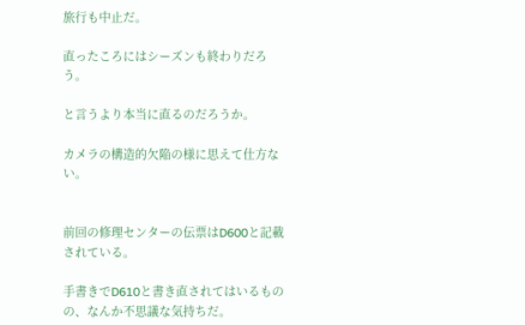旅行も中止だ。

直ったころにはシーズンも終わりだろう。

と言うより本当に直るのだろうか。

カメラの構造的欠陥の様に思えて仕方ない。


前回の修理センターの伝票はD600と記載されている。

手書きでD610と書き直されてはいるものの、なんか不思議な気持ちだ。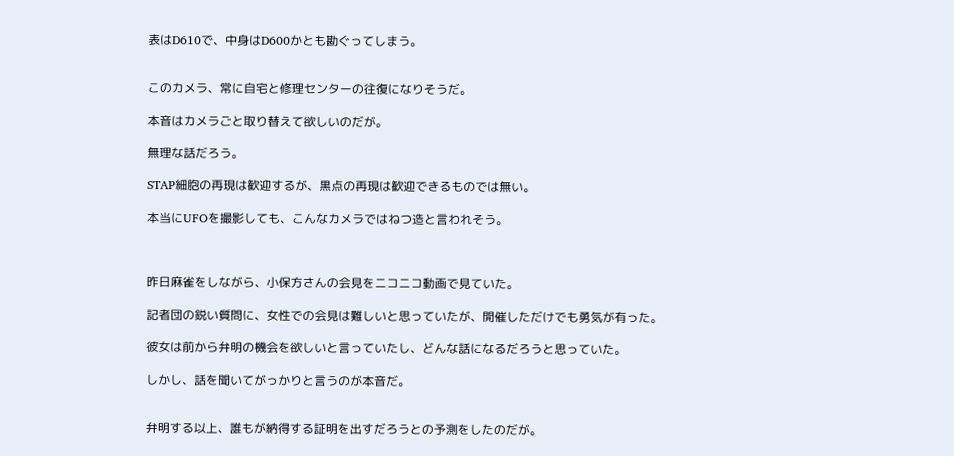表はD610で、中身はD600かとも勘ぐってしまう。


このカメラ、常に自宅と修理センターの往復になりそうだ。

本音はカメラごと取り替えて欲しいのだが。

無理な話だろう。

STAP細胞の再現は歓迎するが、黒点の再現は歓迎できるものでは無い。

本当にUFOを撮影しても、こんなカメラではねつ造と言われそう。



昨日麻雀をしながら、小保方さんの会見をニコニコ動画で見ていた。

記者団の鋭い質問に、女性での会見は難しいと思っていたが、開催しただけでも勇気が有った。

彼女は前から弁明の機会を欲しいと言っていたし、どんな話になるだろうと思っていた。

しかし、話を聞いてがっかりと言うのが本音だ。


弁明する以上、誰もが納得する証明を出すだろうとの予測をしたのだが。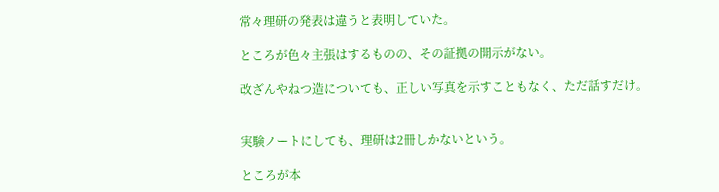常々理研の発表は違うと表明していた。

ところが色々主張はするものの、その証拠の開示がない。

改ざんやねつ造についても、正しい写真を示すこともなく、ただ話すだけ。


実験ノートにしても、理研は2冊しかないという。

ところが本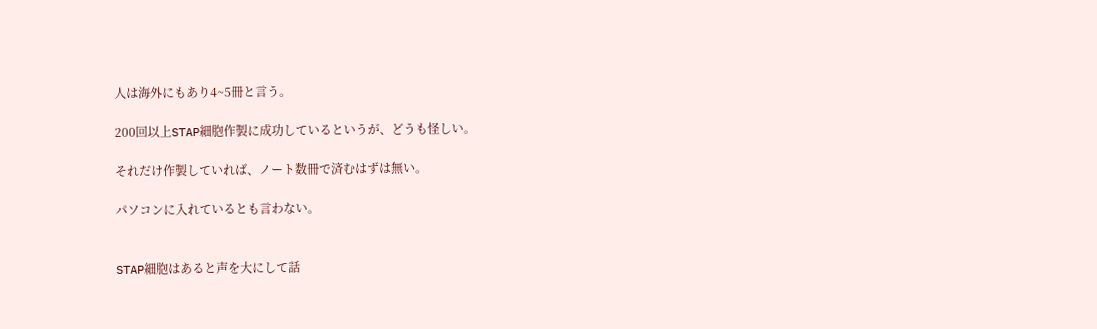人は海外にもあり4~5冊と言う。

200回以上STAP細胞作製に成功しているというが、どうも怪しい。

それだけ作製していれば、ノート数冊で済むはずは無い。

パソコンに入れているとも言わない。


STAP細胞はあると声を大にして話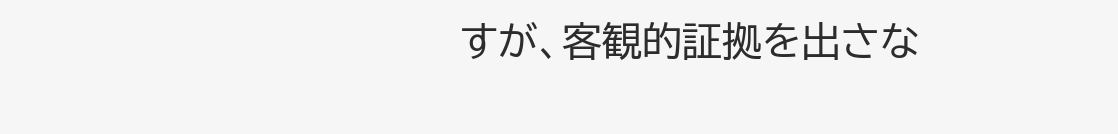すが、客観的証拠を出さな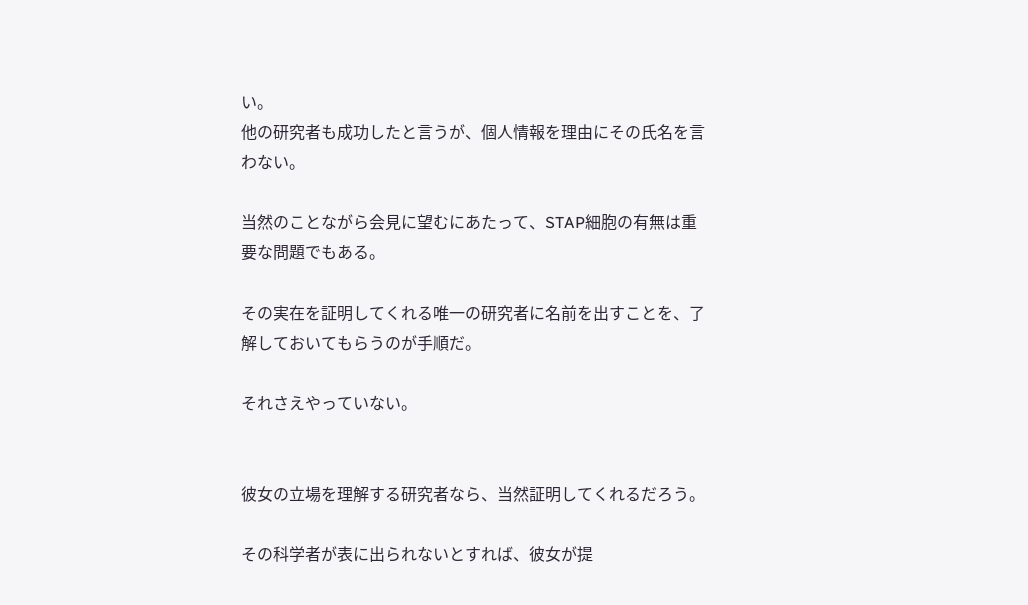い。
他の研究者も成功したと言うが、個人情報を理由にその氏名を言わない。

当然のことながら会見に望むにあたって、STAP細胞の有無は重要な問題でもある。

その実在を証明してくれる唯一の研究者に名前を出すことを、了解しておいてもらうのが手順だ。

それさえやっていない。


彼女の立場を理解する研究者なら、当然証明してくれるだろう。

その科学者が表に出られないとすれば、彼女が提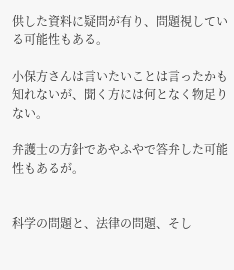供した資料に疑問が有り、問題視している可能性もある。

小保方さんは言いたいことは言ったかも知れないが、聞く方には何となく物足りない。

弁護士の方針であやふやで答弁した可能性もあるが。


科学の問題と、法律の問題、そし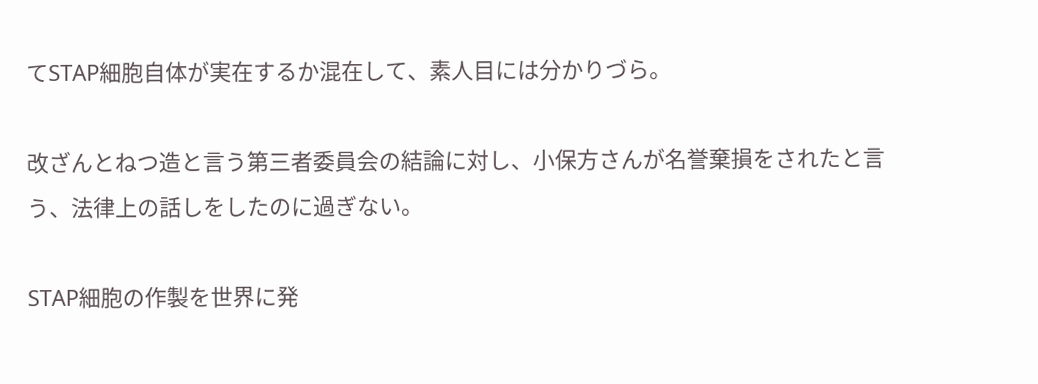てSTAP細胞自体が実在するか混在して、素人目には分かりづら。

改ざんとねつ造と言う第三者委員会の結論に対し、小保方さんが名誉棄損をされたと言う、法律上の話しをしたのに過ぎない。

STAP細胞の作製を世界に発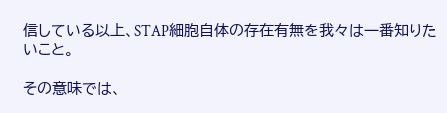信している以上、STAP細胞自体の存在有無を我々は一番知りたいこと。

その意味では、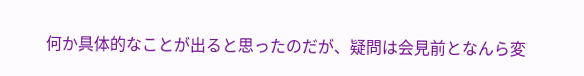何か具体的なことが出ると思ったのだが、疑問は会見前となんら変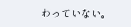わっていない。